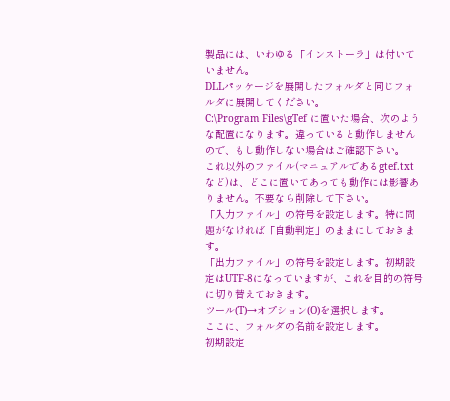製品には、いわゆる「インストーラ」は付いていません。
DLLパッケージを展開したフォルダと同じフォルダに展開してください。
C:\Program Files\gTef に置いた場合、次のような配置になります。違っていると動作しませんので、もし動作しない場合はご確認下さい。
これ以外のファイル(マニュアルであるgtef.txtなど)は、どこに置いてあっても動作には影響ありません。不要なら削除して下さい。
「入力ファイル」の符号を設定します。特に問題がなければ「自動判定」のままにしておきます。
「出力ファイル」の符号を設定します。初期設定はUTF-8になっていますが、これを目的の符号に切り替えておきます。
ツール(T)→オプション(O)を選択します。
ここに、フォルダの名前を設定します。
初期設定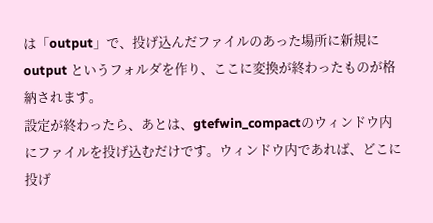は「output」で、投げ込んだファイルのあった場所に新規に output というフォルダを作り、ここに変換が終わったものが格納されます。
設定が終わったら、あとは、gtefwin_compactのウィンドウ内にファイルを投げ込むだけです。ウィンドウ内であれば、どこに投げ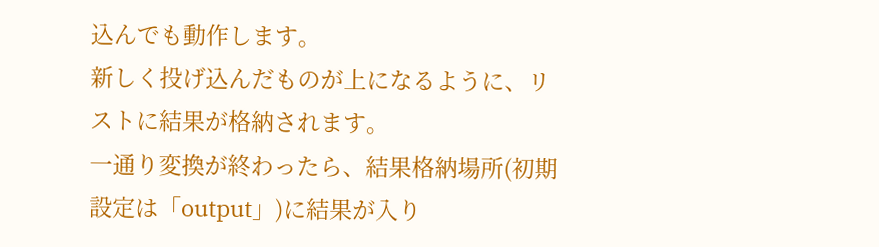込んでも動作します。
新しく投げ込んだものが上になるように、リストに結果が格納されます。
一通り変換が終わったら、結果格納場所(初期設定は「output」)に結果が入り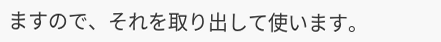ますので、それを取り出して使います。